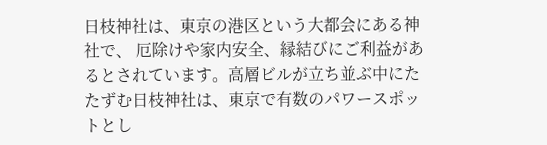日枝神社は、東京の港区という大都会にある神社で、 厄除けや家内安全、縁結びにご利益があるとされています。高層ビルが立ち並ぶ中にたたずむ日枝神社は、東京で有数のパワースポットとし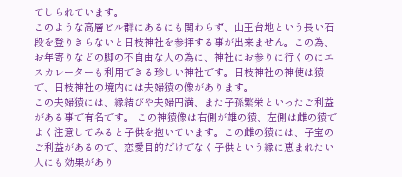てしられています。
このような高層ビル群にあるにも関わらず、山王台地という長い石段を登りきらないと日枝神社を参拝する事が出来ません。この為、お年寄りなどの脚の不自由な人の為に、神社にお参りに行くのにエスカレーターも利用できる珍しい神社です。日枝神社の神使は猿で、日枝神社の境内には夫婦猿の像があります。
この夫婦猿には、縁結びや夫婦円満、また子孫繁栄といったご利益がある事で有名です。 この神猿像は右側が雄の猿、左側は雌の猿でよく注意してみると子供を抱いています。この雌の猿には、子宝のご利益があるので、恋愛目的だけでなく子供という縁に恵まれたい人にも効果があり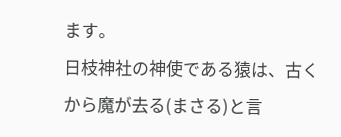ます。
日枝神社の神使である猿は、古くから魔が去る(まさる)と言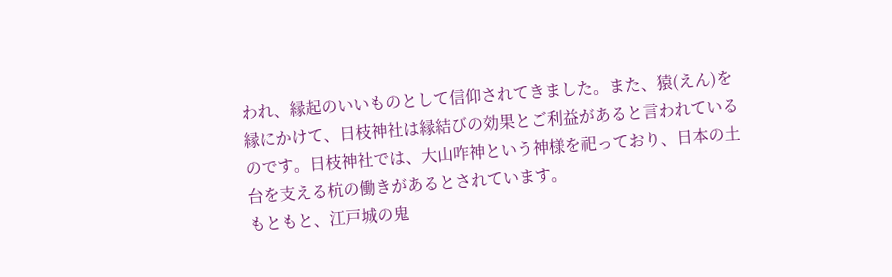われ、縁起のいいものとして信仰されてきました。また、猿(えん)を縁にかけて、日枝神社は縁結びの効果とご利益があると言われているのです。日枝神社では、大山咋神という神様を祀っており、日本の土台を支える杭の働きがあるとされています。
もともと、江戸城の鬼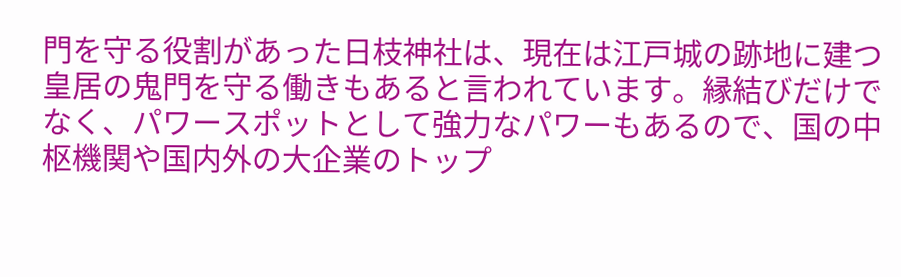門を守る役割があった日枝神社は、現在は江戸城の跡地に建つ皇居の鬼門を守る働きもあると言われています。縁結びだけでなく、パワースポットとして強力なパワーもあるので、国の中枢機関や国内外の大企業のトップ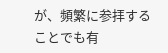が、頻繁に参拝することでも有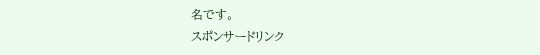名です。
スポンサードリンク